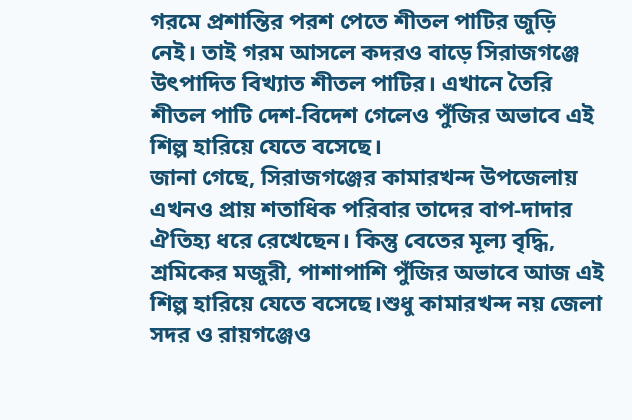গরমে প্রশান্তির পরশ পেতে শীতল পাটির জুড়ি নেই। তাই গরম আসলে কদরও বাড়ে সিরাজগঞ্জে উৎপাদিত বিখ্যাত শীতল পাটির। এখানে তৈরি শীতল পাটি দেশ-বিদেশ গেলেও পুঁজির অভাবে এই শিল্প হারিয়ে যেতে বসেছে।
জানা গেছে, সিরাজগঞ্জের কামারখন্দ উপজেলায় এখনও প্রায় শতাধিক পরিবার তাদের বাপ-দাদার ঐতিহ্য ধরে রেখেছেন। কিন্তু বেতের মূল্য বৃদ্ধি, শ্রমিকের মজুরী, পাশাপাশি পুঁজির অভাবে আজ এই শিল্প হারিয়ে যেতে বসেছে।শুধু কামারখন্দ নয় জেলা সদর ও রায়গঞ্জেও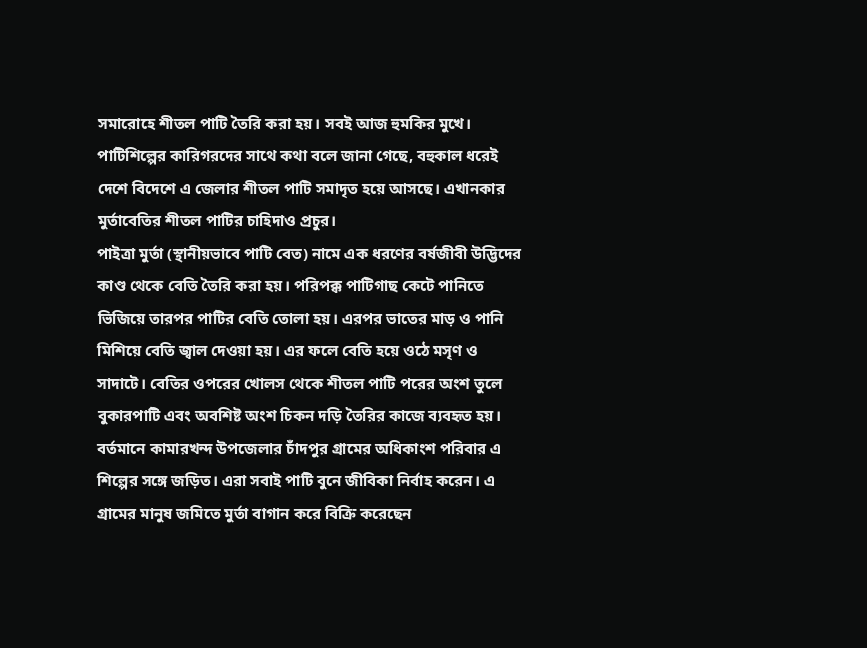সমারোহে শীতল পাটি তৈরি করা হয়। সবই আজ হুমকির মুখে।
পাটিশিল্পের কারিগরদের সাথে কথা বলে জানা গেছে, বহুকাল ধরেই দেশে বিদেশে এ জেলার শীতল পাটি সমাদৃত হয়ে আসছে। এখানকার মুর্তাবেতির শীতল পাটির চাহিদাও প্রচুর।
পাইত্রা মুর্তা (স্থানীয়ভাবে পাটি বেত) নামে এক ধরণের বর্ষজীবী উদ্ভিদের কাণ্ড থেকে বেতি তৈরি করা হয়। পরিপক্ক পাটিগাছ কেটে পানিতে ভিজিয়ে তারপর পাটির বেতি তোলা হয়। এরপর ভাতের মাড় ও পানি মিশিয়ে বেতি জ্বাল দেওয়া হয়। এর ফলে বেতি হয়ে ওঠে মসৃণ ও সাদাটে। বেতির ওপরের খোলস থেকে শীতল পাটি পরের অংশ তুলে বুকারপাটি এবং অবশিষ্ট অংশ চিকন দড়ি তৈরির কাজে ব্যবহৃত হয়। বর্তমানে কামারখন্দ উপজেলার চাঁদপুর গ্রামের অধিকাংশ পরিবার এ শিল্পের সঙ্গে জড়িত। এরা সবাই পাটি বুনে জীবিকা নির্বাহ করেন। এ গ্রামের মানুষ জমিতে মুর্তা বাগান করে বিক্রি করেছেন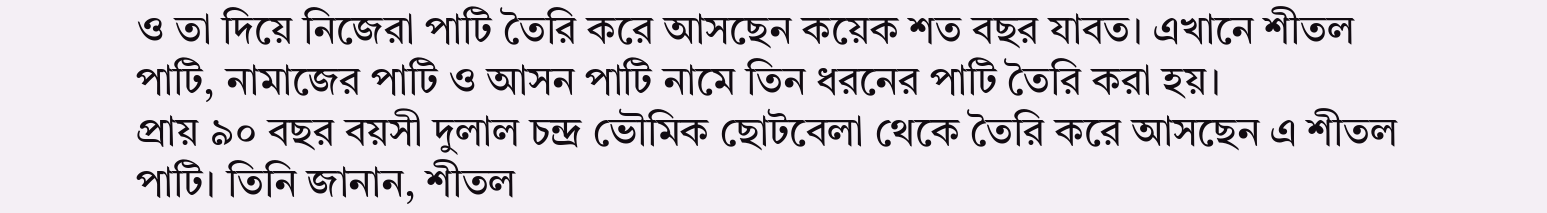ও তা দিয়ে নিজেরা পাটি তৈরি করে আসছেন কয়েক শত বছর যাবত। এখানে শীতল পাটি, নামাজের পাটি ও আসন পাটি নামে তিন ধরনের পাটি তৈরি করা হয়।
প্রায় ৯০ বছর বয়সী দুলাল চন্দ্র ভৌমিক ছোটবেলা থেকে তৈরি করে আসছেন এ শীতল পাটি। তিনি জানান, শীতল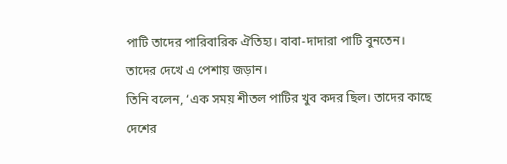পাটি তাদের পারিবারিক ঐতিহ্য। বাবা-দাদারা পাটি বুনতেন। তাদের দেখে এ পেশায় জড়ান।
তিনি বলেন, ‘এক সময় শীতল পাটির খুব কদর ছিল। তাদের কাছে দেশের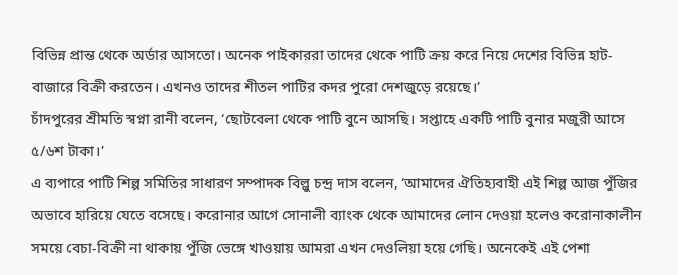বিভিন্ন প্রান্ত থেকে অর্ডার আসতো। অনেক পাইকাররা তাদের থেকে পাটি ক্রয় করে নিয়ে দেশের বিভিন্ন হাট-বাজারে বিক্রী করতেন। এখনও তাদের শীতল পাটির কদর পুরো দেশজুড়ে রয়েছে।’
চাঁদপুরের শ্রীমতি স্বপ্না রানী বলেন, ‘ছোটবেলা থেকে পাটি বুনে আসছি। সপ্তাহে একটি পাটি বুনার মজুরী আসে ৫/৬শ টাকা।’
এ ব্যপারে পাটি শিল্প সমিতির সাধারণ সম্পাদক বিল্লু চন্দ্র দাস বলেন, ‘আমাদের ঐতিহ্যবাহী এই শিল্প আজ পুঁজির অভাবে হারিয়ে যেতে বসেছে। করোনার আগে সোনালী ব্যাংক থেকে আমাদের লোন দেওয়া হলেও করোনাকালীন সময়ে বেচা-বিক্রী না থাকায় পুঁজি ভেঙ্গে খাওয়ায় আমরা এখন দেওলিয়া হয়ে গেছি। অনেকেই এই পেশা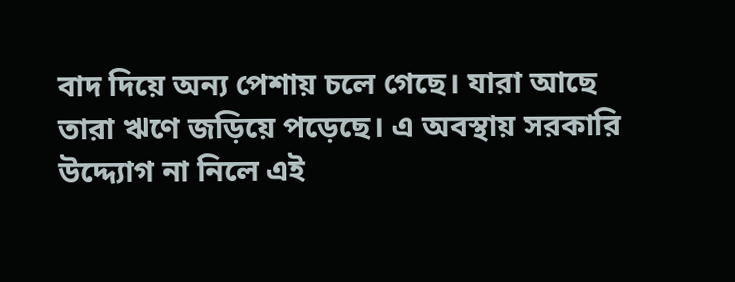বাদ দিয়ে অন্য পেশায় চলে গেছে। যারা আছে তারা ঋণে জড়িয়ে পড়েছে। এ অবস্থায় সরকারি উদ্দ্যোগ না নিলে এই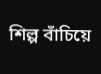শিল্প বাঁচিয়ে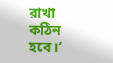রাখা কঠিন হবে।’